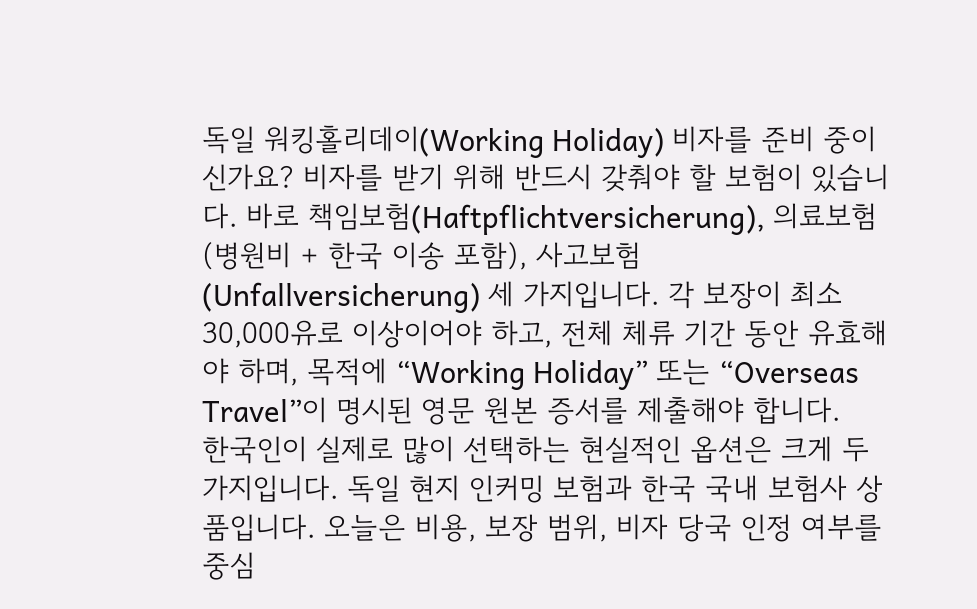독일 워킹홀리데이(Working Holiday) 비자를 준비 중이신가요? 비자를 받기 위해 반드시 갖춰야 할 보험이 있습니다. 바로 책임보험(Haftpflichtversicherung), 의료보험(병원비 + 한국 이송 포함), 사고보험(Unfallversicherung) 세 가지입니다. 각 보장이 최소 30,000유로 이상이어야 하고, 전체 체류 기간 동안 유효해야 하며, 목적에 “Working Holiday” 또는 “Overseas Travel”이 명시된 영문 원본 증서를 제출해야 합니다.
한국인이 실제로 많이 선택하는 현실적인 옵션은 크게 두 가지입니다. 독일 현지 인커밍 보험과 한국 국내 보험사 상품입니다. 오늘은 비용, 보장 범위, 비자 당국 인정 여부를 중심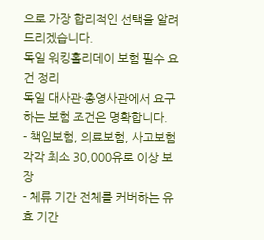으로 가장 합리적인 선택을 알려드리겠습니다.
독일 워킹홀리데이 보험 필수 요건 정리
독일 대사관·총영사관에서 요구하는 보험 조건은 명확합니다.
- 책임보험, 의료보험, 사고보험 각각 최소 30,000유로 이상 보장
- 체류 기간 전체를 커버하는 유효 기간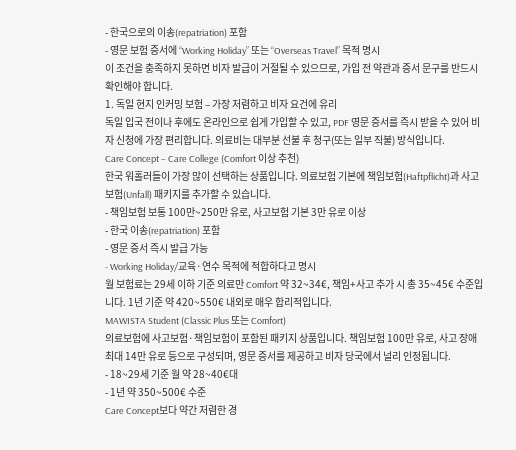- 한국으로의 이송(repatriation) 포함
- 영문 보험 증서에 “Working Holiday” 또는 “Overseas Travel” 목적 명시
이 조건을 충족하지 못하면 비자 발급이 거절될 수 있으므로, 가입 전 약관과 증서 문구를 반드시 확인해야 합니다.
1. 독일 현지 인커밍 보험 – 가장 저렴하고 비자 요건에 유리
독일 입국 전이나 후에도 온라인으로 쉽게 가입할 수 있고, PDF 영문 증서를 즉시 받을 수 있어 비자 신청에 가장 편리합니다. 의료비는 대부분 선불 후 청구(또는 일부 직불) 방식입니다.
Care Concept – Care College (Comfort 이상 추천)
한국 워홀러들이 가장 많이 선택하는 상품입니다. 의료보험 기본에 책임보험(Haftpflicht)과 사고보험(Unfall) 패키지를 추가할 수 있습니다.
- 책임보험 보통 100만~250만 유로, 사고보험 기본 3만 유로 이상
- 한국 이송(repatriation) 포함
- 영문 증서 즉시 발급 가능
- Working Holiday/교육·연수 목적에 적합하다고 명시
월 보험료는 29세 이하 기준 의료만 Comfort 약 32~34€, 책임+사고 추가 시 총 35~45€ 수준입니다. 1년 기준 약 420~550€ 내외로 매우 합리적입니다.
MAWISTA Student (Classic Plus 또는 Comfort)
의료보험에 사고보험·책임보험이 포함된 패키지 상품입니다. 책임보험 100만 유로, 사고 장애 최대 14만 유로 등으로 구성되며, 영문 증서를 제공하고 비자 당국에서 널리 인정됩니다.
- 18~29세 기준 월 약 28~40€대
- 1년 약 350~500€ 수준
Care Concept보다 약간 저렴한 경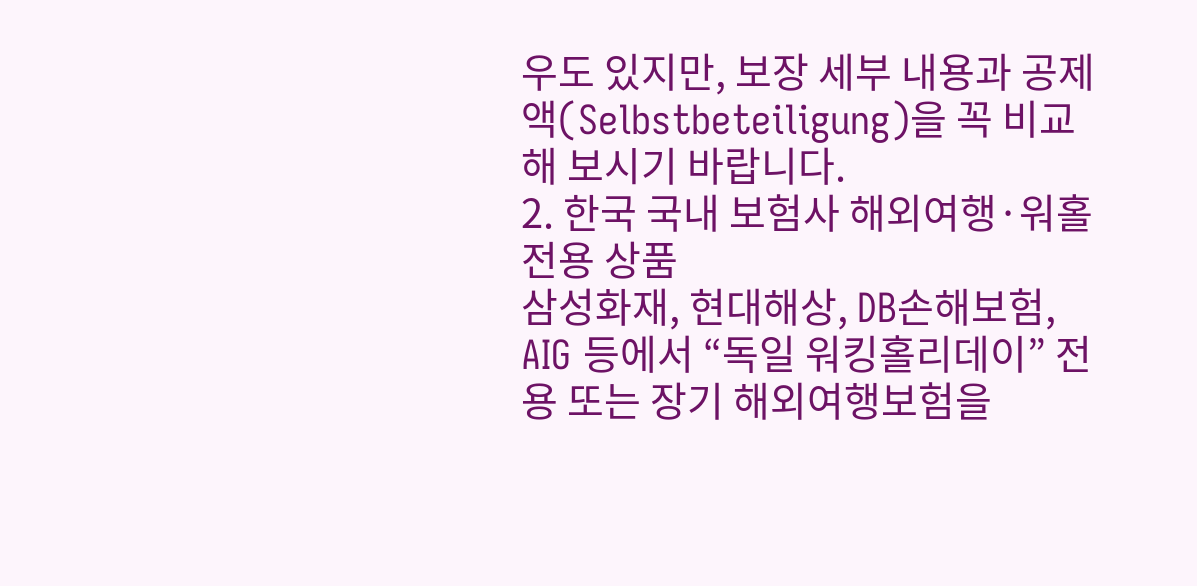우도 있지만, 보장 세부 내용과 공제액(Selbstbeteiligung)을 꼭 비교해 보시기 바랍니다.
2. 한국 국내 보험사 해외여행·워홀 전용 상품
삼성화재, 현대해상, DB손해보험, AIG 등에서 “독일 워킹홀리데이” 전용 또는 장기 해외여행보험을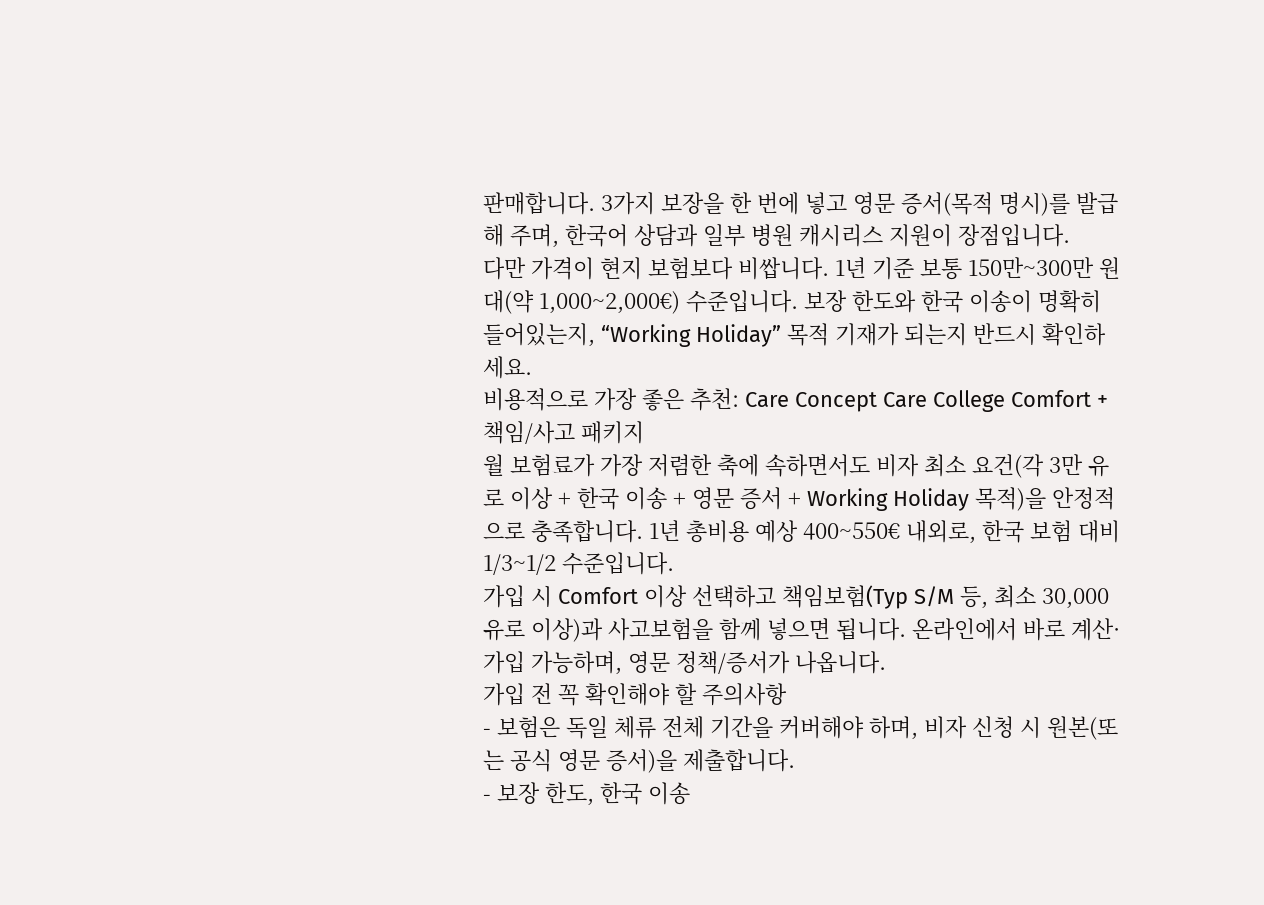판매합니다. 3가지 보장을 한 번에 넣고 영문 증서(목적 명시)를 발급해 주며, 한국어 상담과 일부 병원 캐시리스 지원이 장점입니다.
다만 가격이 현지 보험보다 비쌉니다. 1년 기준 보통 150만~300만 원대(약 1,000~2,000€) 수준입니다. 보장 한도와 한국 이송이 명확히 들어있는지, “Working Holiday” 목적 기재가 되는지 반드시 확인하세요.
비용적으로 가장 좋은 추천: Care Concept Care College Comfort + 책임/사고 패키지
월 보험료가 가장 저렴한 축에 속하면서도 비자 최소 요건(각 3만 유로 이상 + 한국 이송 + 영문 증서 + Working Holiday 목적)을 안정적으로 충족합니다. 1년 총비용 예상 400~550€ 내외로, 한국 보험 대비 1/3~1/2 수준입니다.
가입 시 Comfort 이상 선택하고 책임보험(Typ S/M 등, 최소 30,000유로 이상)과 사고보험을 함께 넣으면 됩니다. 온라인에서 바로 계산·가입 가능하며, 영문 정책/증서가 나옵니다.
가입 전 꼭 확인해야 할 주의사항
- 보험은 독일 체류 전체 기간을 커버해야 하며, 비자 신청 시 원본(또는 공식 영문 증서)을 제출합니다.
- 보장 한도, 한국 이송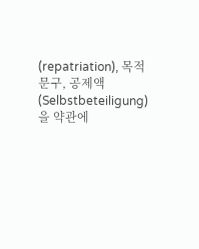(repatriation), 목적 문구, 공제액(Selbstbeteiligung)을 약관에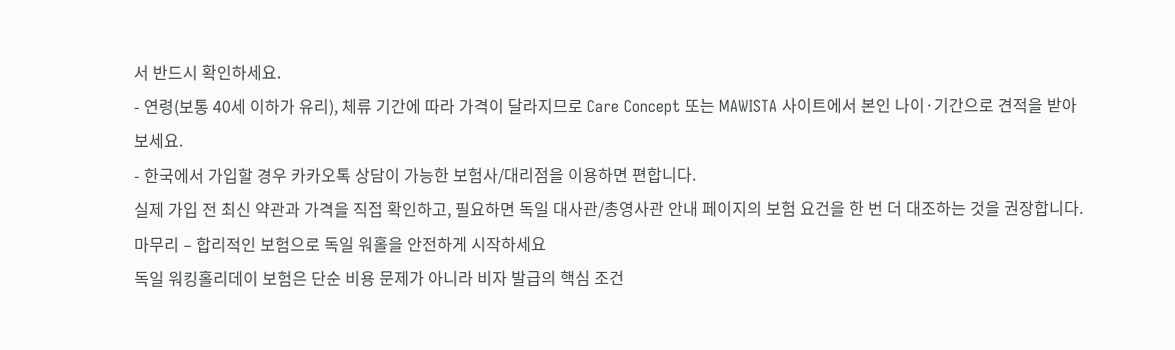서 반드시 확인하세요.
- 연령(보통 40세 이하가 유리), 체류 기간에 따라 가격이 달라지므로 Care Concept 또는 MAWISTA 사이트에서 본인 나이·기간으로 견적을 받아보세요.
- 한국에서 가입할 경우 카카오톡 상담이 가능한 보험사/대리점을 이용하면 편합니다.
실제 가입 전 최신 약관과 가격을 직접 확인하고, 필요하면 독일 대사관/총영사관 안내 페이지의 보험 요건을 한 번 더 대조하는 것을 권장합니다.
마무리 – 합리적인 보험으로 독일 워홀을 안전하게 시작하세요
독일 워킹홀리데이 보험은 단순 비용 문제가 아니라 비자 발급의 핵심 조건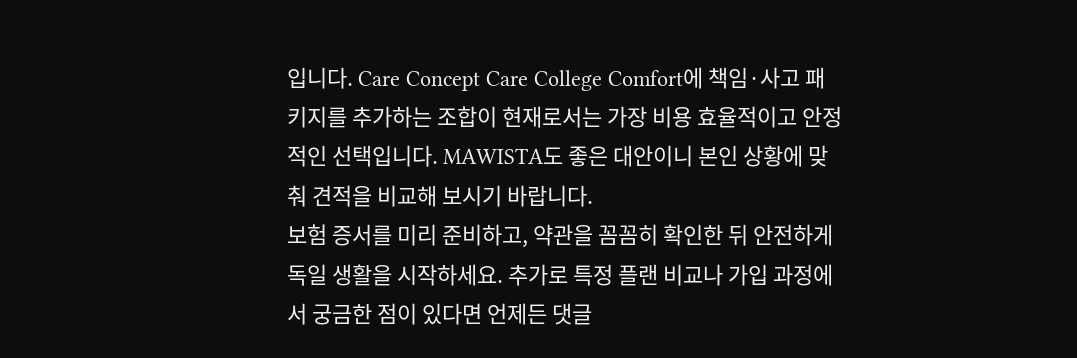입니다. Care Concept Care College Comfort에 책임·사고 패키지를 추가하는 조합이 현재로서는 가장 비용 효율적이고 안정적인 선택입니다. MAWISTA도 좋은 대안이니 본인 상황에 맞춰 견적을 비교해 보시기 바랍니다.
보험 증서를 미리 준비하고, 약관을 꼼꼼히 확인한 뒤 안전하게 독일 생활을 시작하세요. 추가로 특정 플랜 비교나 가입 과정에서 궁금한 점이 있다면 언제든 댓글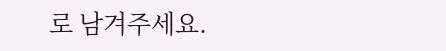로 남겨주세요.